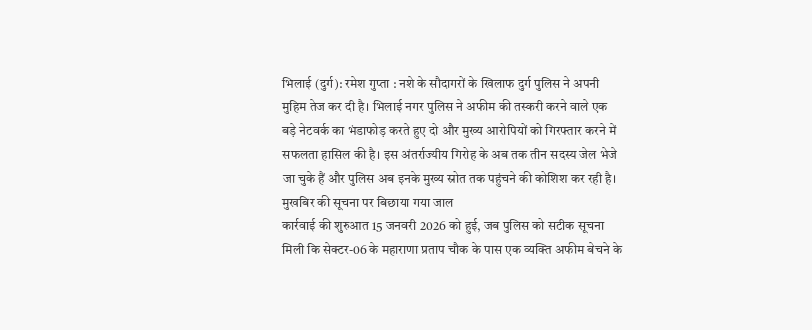भिलाई (दुर्ग): रमेश गुप्ता : नशे के सौदागरों के खिलाफ दुर्ग पुलिस ने अपनी मुहिम तेज कर दी है। भिलाई नगर पुलिस ने अफीम की तस्करी करने वाले एक बड़े नेटवर्क का भंडाफोड़ करते हुए दो और मुख्य आरोपियों को गिरफ्तार करने में सफलता हासिल की है। इस अंतर्राज्यीय गिरोह के अब तक तीन सदस्य जेल भेजे जा चुके हैं और पुलिस अब इनके मुख्य स्रोत तक पहुंचने की कोशिश कर रही है।
मुखबिर की सूचना पर बिछाया गया जाल
कार्रवाई की शुरुआत 15 जनवरी 2026 को हुई, जब पुलिस को सटीक सूचना मिली कि सेक्टर-06 के महाराणा प्रताप चौक के पास एक व्यक्ति अफीम बेचने के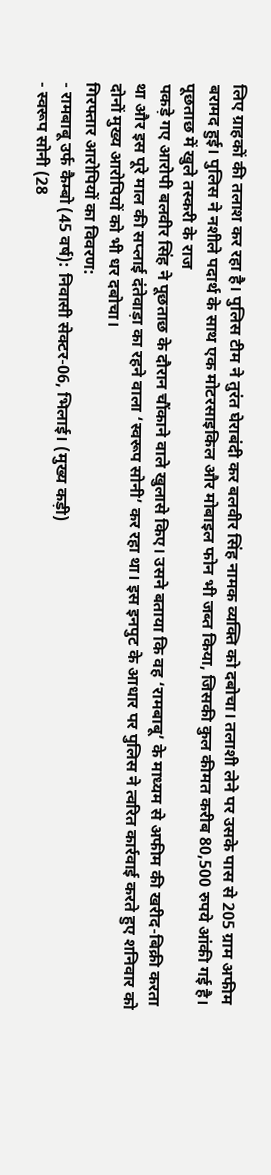लिए ग्राहकों की तलाश कर रहा है। पुलिस टीम ने तुरंत घेराबंदी कर बलवीर सिंह नामक व्यक्ति को दबोचा। तलाशी लेने पर उसके पास से 205 ग्राम अफीम बरामद हुई। पुलिस ने नशीले पदार्थ के साथ एक मोटरसाइकिल और मोबाइल फोन भी जब्त किया, जिसकी कुल कीमत करीब 80,500 रुपये आंकी गई है।
पूछताछ में खुले तस्करी के राज
पकड़े गए आरोपी बलवीर सिंह ने पूछताछ के दौरान चौंकाने वाले खुलासे किए। उसने बताया कि वह ‘रामबाबू’ के माध्यम से अफीम की खरीद-बिक्री करता था और इस पूरे माल की सप्लाई दंतेवाड़ा का रहने वाला ‘स्वरूप सोनी’ कर रहा था। इस इनपुट के आधार पर पुलिस ने त्वरित कार्रवाई करते हुए शनिवार को दोनों मुख्य आरोपियों को भी धर दबोचा।
गिरफ्तार आरोपियों का विवरण:
- रामबाबू उर्फ कैम्बो (45 वर्ष): निवासी सेक्टर-06, भिलाई। (मुख्य कड़ी)
- स्वरूप सोनी (28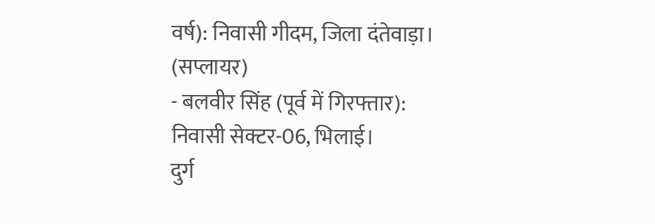वर्ष): निवासी गीदम, जिला दंतेवाड़ा। (सप्लायर)
- बलवीर सिंह (पूर्व में गिरफ्तार): निवासी सेक्टर-06, भिलाई।
दुर्ग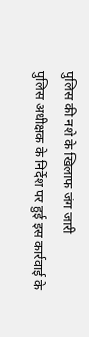पुलिस की नशे के खिलाफ जंग जारी
पुलिस अधीक्षक के निर्देश पर हुई इस कार्रवाई के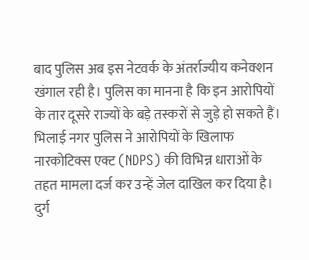बाद पुलिस अब इस नेटवर्क के अंतर्राज्यीय कनेक्शन खंगाल रही है। पुलिस का मानना है कि इन आरोपियों के तार दूसरे राज्यों के बड़े तस्करों से जुड़े हो सकते हैं। भिलाई नगर पुलिस ने आरोपियों के खिलाफ नारकोटिक्स एक्ट (NDPS) की विभिन्न धाराओं के तहत मामला दर्ज कर उन्हें जेल दाखिल कर दिया है। दुर्ग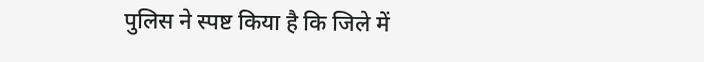पुलिस ने स्पष्ट किया है कि जिले में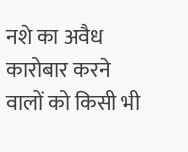नशे का अवैध कारोबार करने वालों को किसी भी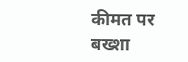कीमत पर बख्शा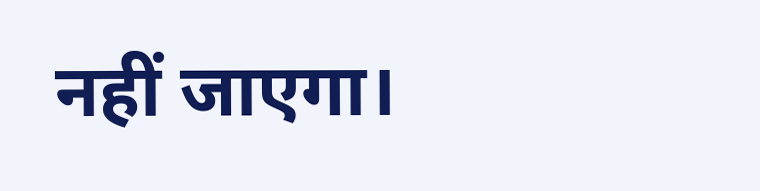नहीं जाएगा।